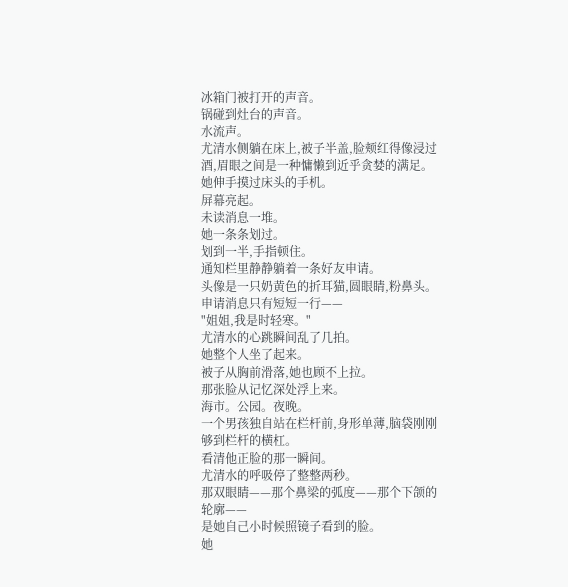冰箱门被打开的声音。
锅碰到灶台的声音。
水流声。
尤清水侧躺在床上,被子半盖,脸颊红得像浸过酒,眉眼之间是一种慵懒到近乎贪婪的满足。
她伸手摸过床头的手机。
屏幕亮起。
未读消息一堆。
她一条条划过。
划到一半,手指顿住。
通知栏里静静躺着一条好友申请。
头像是一只奶黄色的折耳猫,圆眼睛,粉鼻头。
申请消息只有短短一行——
"姐姐,我是时轻寒。"
尤清水的心跳瞬间乱了几拍。
她整个人坐了起来。
被子从胸前滑落,她也顾不上拉。
那张脸从记忆深处浮上来。
海市。公园。夜晚。
一个男孩独自站在栏杆前,身形单薄,脑袋刚刚够到栏杆的横杠。
看清他正脸的那一瞬间。
尤清水的呼吸停了整整两秒。
那双眼睛——那个鼻梁的弧度——那个下颌的轮廓——
是她自己小时候照镜子看到的脸。
她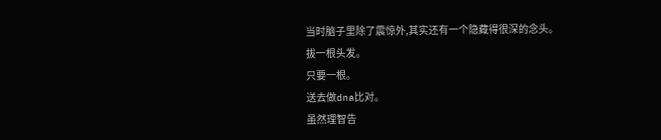当时脑子里除了震惊外,其实还有一个隐藏得很深的念头。
拔一根头发。
只要一根。
送去做dna比对。
虽然理智告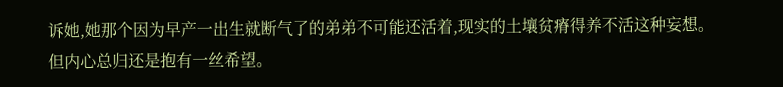诉她,她那个因为早产一出生就断气了的弟弟不可能还活着,现实的土壤贫瘠得养不活这种妄想。
但内心总归还是抱有一丝希望。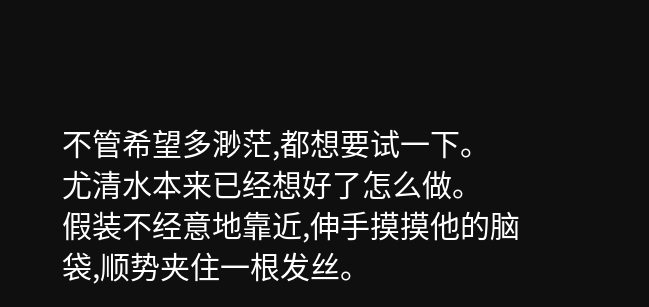不管希望多渺茫,都想要试一下。
尤清水本来已经想好了怎么做。
假装不经意地靠近,伸手摸摸他的脑袋,顺势夹住一根发丝。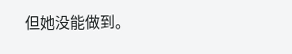但她没能做到。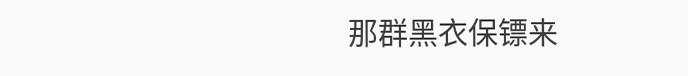那群黑衣保镖来